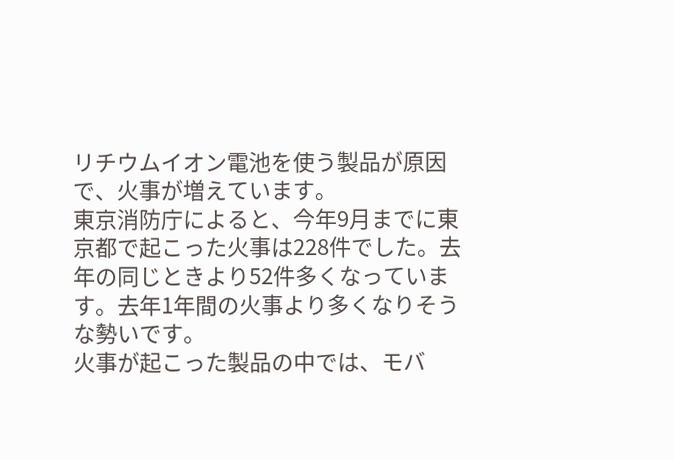リチウムイオン電池を使う製品が原因で、火事が増えています。
東京消防庁によると、今年9月までに東京都で起こった火事は228件でした。去年の同じときより52件多くなっています。去年1年間の火事より多くなりそうな勢いです。
火事が起こった製品の中では、モバ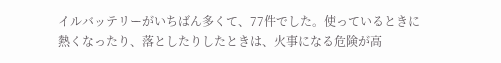イルバッテリーがいちばん多くて、77件でした。使っているときに熱くなったり、落としたりしたときは、火事になる危険が高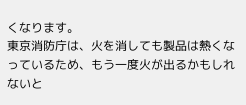くなります。
東京消防庁は、火を消しても製品は熱くなっているため、もう一度火が出るかもしれないと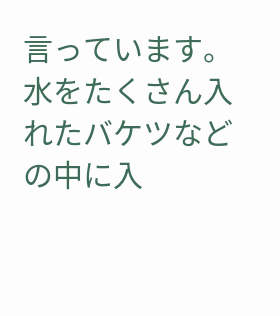言っています。水をたくさん入れたバケツなどの中に入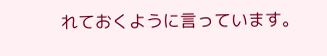れておくように言っています。